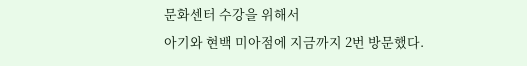문화센터 수강을 위해서
아기와 현백 미아점에 지금까지 2번 방문했다.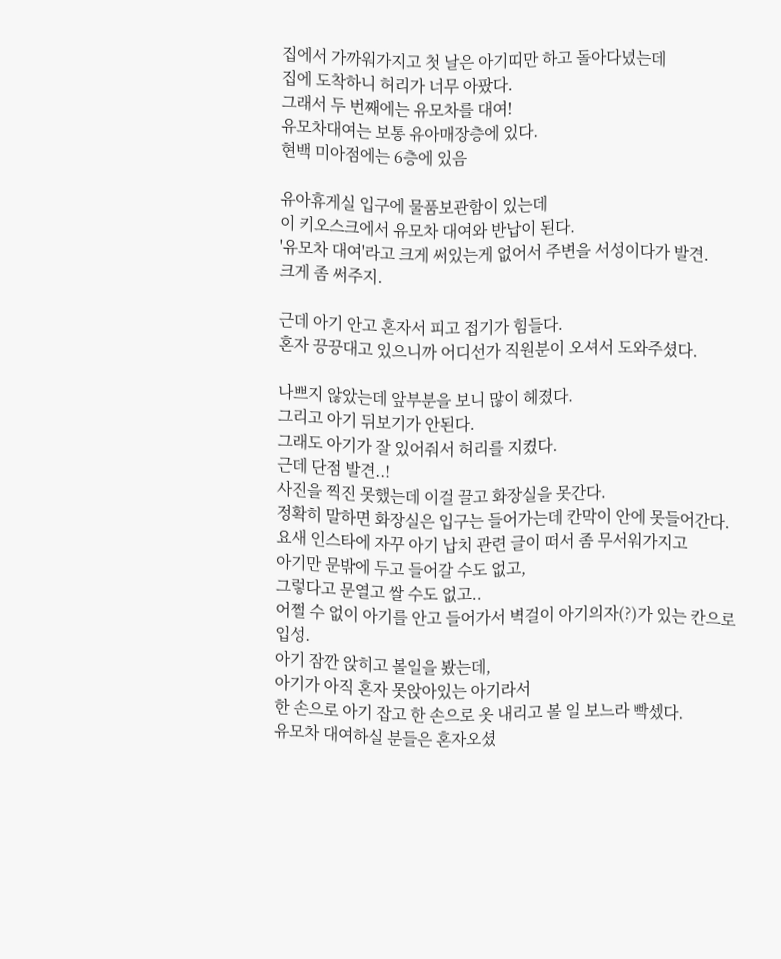집에서 가까워가지고 첫 날은 아기띠만 하고 돌아다녔는데
집에 도착하니 허리가 너무 아팠다.
그래서 두 번째에는 유모차를 대여!
유모차대여는 보통 유아매장층에 있다.
현백 미아점에는 6층에 있음

유아휴게실 입구에 물품보관함이 있는데
이 키오스크에서 유모차 대여와 반납이 된다.
'유모차 대여'라고 크게 써있는게 없어서 주변을 서성이다가 발견.
크게 좀 써주지.

근데 아기 안고 혼자서 피고 접기가 힘들다.
혼자 끙끙대고 있으니까 어디선가 직원분이 오셔서 도와주셨다.

나쁘지 않았는데 앞부분을 보니 많이 헤졌다.
그리고 아기 뒤보기가 안된다.
그래도 아기가 잘 있어줘서 허리를 지켰다.
근데 단점 발견..!
사진을 찍진 못했는데 이걸 끌고 화장실을 못간다.
정확히 말하면 화장실은 입구는 들어가는데 칸막이 안에 못들어간다.
요새 인스타에 자꾸 아기 납치 관련 글이 떠서 좀 무서워가지고
아기만 문밖에 두고 들어갈 수도 없고,
그렇다고 문열고 쌀 수도 없고..
어쩔 수 없이 아기를 안고 들어가서 벽걸이 아기의자(?)가 있는 칸으로 입성.
아기 잠깐 앉히고 볼일을 봤는데,
아기가 아직 혼자 못앉아있는 아기라서
한 손으로 아기 잡고 한 손으로 옷 내리고 볼 일 보느라 빡셌다.
유모차 대여하실 분들은 혼자오셨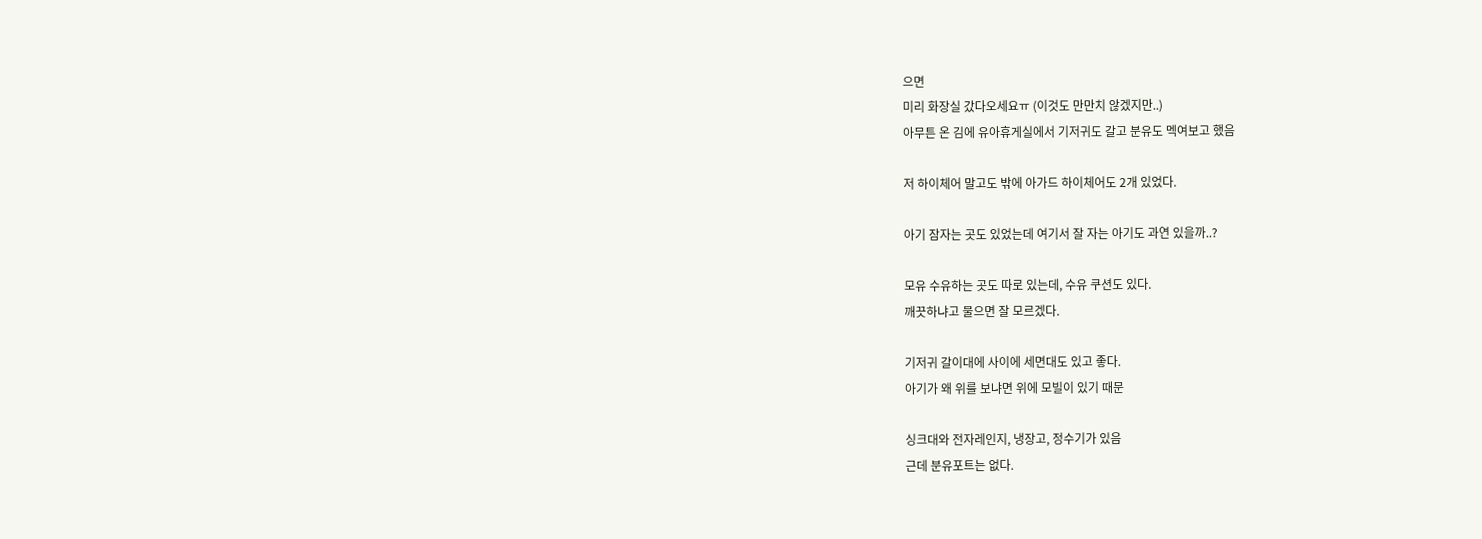으면
미리 화장실 갔다오세요ㅠ (이것도 만만치 않겠지만..)
아무튼 온 김에 유아휴게실에서 기저귀도 갈고 분유도 멕여보고 했음

저 하이체어 말고도 밖에 아가드 하이체어도 2개 있었다.

아기 잠자는 곳도 있었는데 여기서 잘 자는 아기도 과연 있을까..?

모유 수유하는 곳도 따로 있는데, 수유 쿠션도 있다.
깨끗하냐고 물으면 잘 모르겠다.

기저귀 갈이대에 사이에 세면대도 있고 좋다.
아기가 왜 위를 보냐면 위에 모빌이 있기 때문

싱크대와 전자레인지, 냉장고, 정수기가 있음
근데 분유포트는 없다.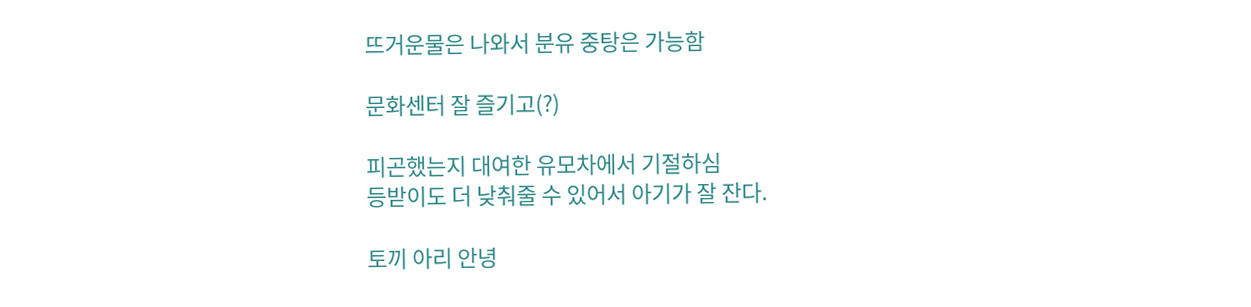뜨거운물은 나와서 분유 중탕은 가능함

문화센터 잘 즐기고(?)

피곤했는지 대여한 유모차에서 기절하심
등받이도 더 낮춰줄 수 있어서 아기가 잘 잔다.

토끼 아리 안녕